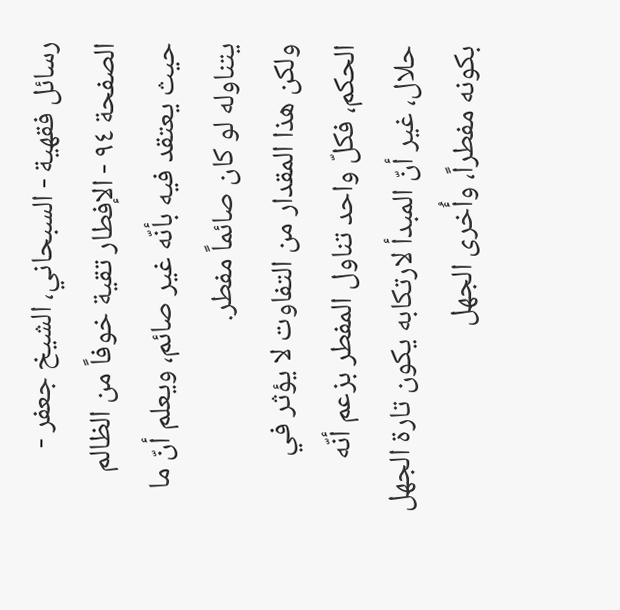رسائل فقهية - السبحاني، الشيخ جعفر - الصفحة ٩٤ - الإفطار تقية خوفاً من الظالم
حيث يعتقد فيه بأنّه غير صائم، ويعلم أنّ ما يتناوله لو كان صائماً مفطر.
ولكن هذا المقدار من التفاوت لا يؤثر في الحكم، فكلّ واحد تناول المفطر بزعم أنّه حلال، غير أنّ المبدأ لارتكابه يكون تارة الجهل بكونه مفطراً، وأُخرى الجهل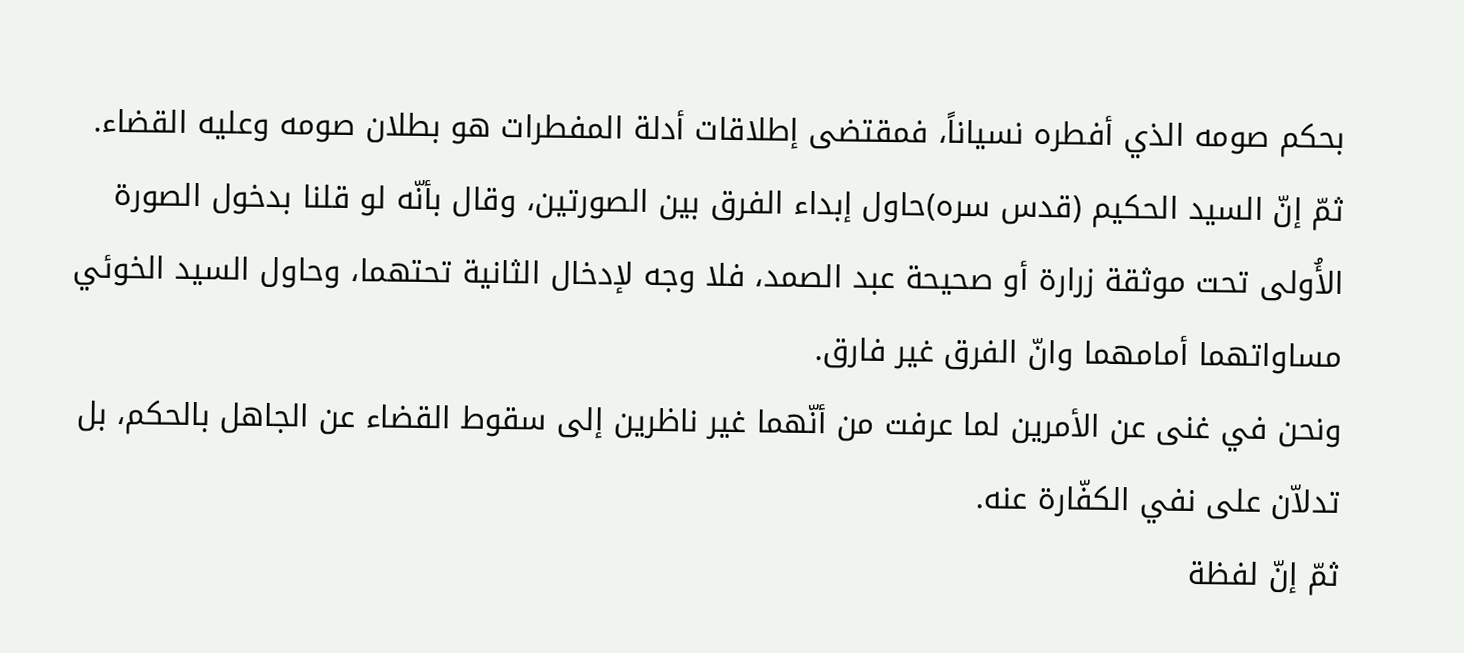بحكم صومه الذي أفطره نسياناً، فمقتضى إطلاقات أدلة المفطرات هو بطلان صومه وعليه القضاء.
ثمّ إنّ السيد الحكيم (قدس سره)حاول إبداء الفرق بين الصورتين، وقال بأنّه لو قلنا بدخول الصورة الأُولى تحت موثقة زرارة أو صحيحة عبد الصمد، فلا وجه لإدخال الثانية تحتهما، وحاول السيد الخوئي مساواتهما أمامهما وانّ الفرق غير فارق.
ونحن في غنى عن الأمرين لما عرفت من أنّهما غير ناظرين إلى سقوط القضاء عن الجاهل بالحكم، بل تدلاّن على نفي الكفّارة عنه.
ثمّ إنّ لفظة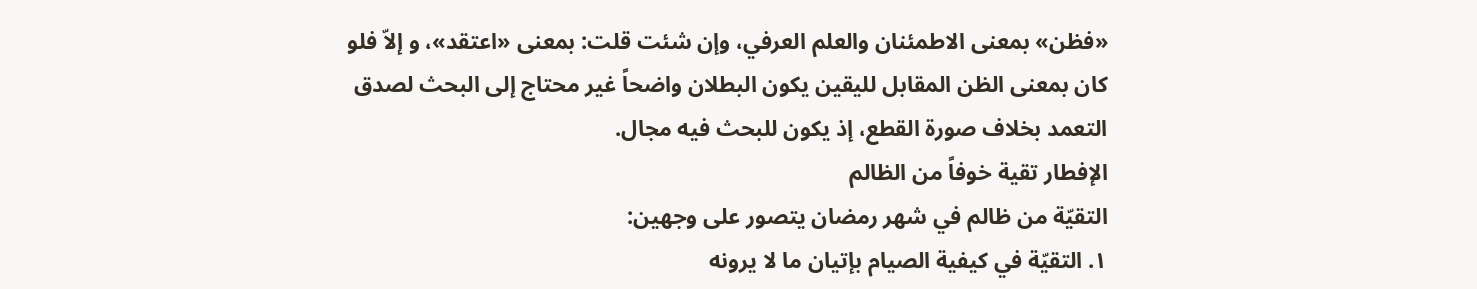«فظن» بمعنى الاطمئنان والعلم العرفي، وإن شئت قلت: بمعنى «اعتقد»، و إلاّ فلو كان بمعنى الظن المقابل لليقين يكون البطلان واضحاً غير محتاج إلى البحث لصدق التعمد بخلاف صورة القطع، إذ يكون للبحث فيه مجال.
الإفطار تقية خوفاً من الظالم
التقيّة من ظالم في شهر رمضان يتصور على وجهين:
١. التقيّة في كيفية الصيام بإتيان ما لا يرونه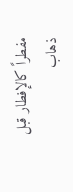مفطراً كالإفطار قبل ذهاب